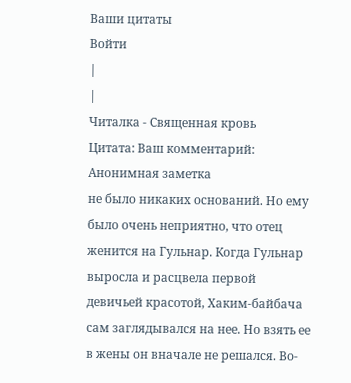Ваши цитаты
Войти
|
|
Читалка - Священная кровь
Цитата: Ваш комментарий:
Анонимная заметка
не было никаких оснований. Но ему было очень неприятно, что отец женится на Гульнар. Когда Гульнар выросла и расцвела первой девичьей красотой, Хаким-байбача сам заглядывался на нее. Но взять ее в жены он вначале не решался. Во-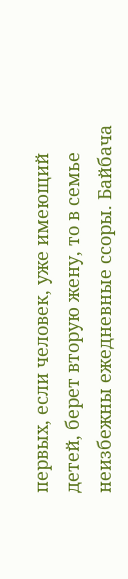первых, если человек, уже имеющий детей, берет вторую жену, то в семье неизбежны ежедневные ссоры. Байбача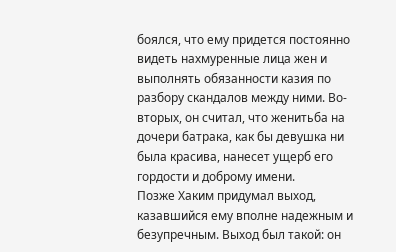боялся, что ему придется постоянно видеть нахмуренные лица жен и выполнять обязанности казия по разбору скандалов между ними. Во-вторых, он считал, что женитьба на дочери батрака, как бы девушка ни была красива, нанесет ущерб его гордости и доброму имени.
Позже Хаким придумал выход, казавшийся ему вполне надежным и безупречным. Выход был такой: он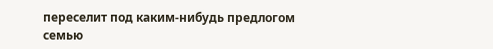переселит под каким-нибудь предлогом семью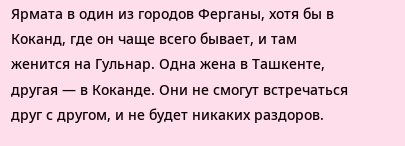Ярмата в один из городов Ферганы, хотя бы в Коканд, где он чаще всего бывает, и там женится на Гульнар. Одна жена в Ташкенте, другая — в Коканде. Они не смогут встречаться друг с другом, и не будет никаких раздоров.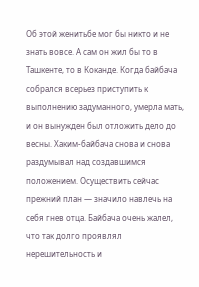Об этой женитьбе мог бы никто и не знать вовсе. А сам он жил бы то в Ташкенте, то в Коканде. Когда байбача собрался всерьез приступить к выполнению задуманного, умерла мать, и он вынужден был отложить дело до весны. Хаким-байбача снова и снова раздумывал над создавшимся положением. Осуществить сейчас прежний план — значило навлечь на себя гнев отца. Байбача очень жалел, что так долго проявлял нерешительность и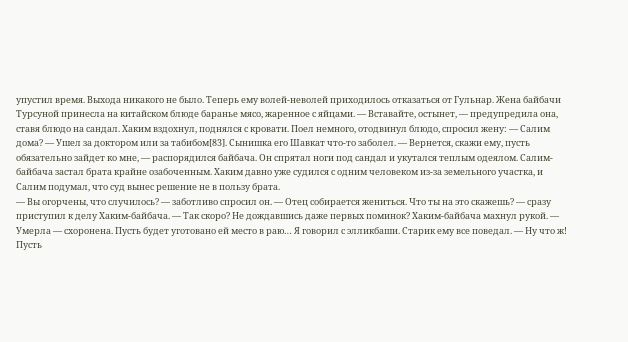упустил время. Выхода никакого не было. Теперь ему волей-неволей приходилось отказаться от Гульнар. Жена байбачи Турсуной принесла на китайском блюде баранье мясо, жаренное с яйцами. — Вставайте, остынет, — предупредила она, ставя блюдо на сандал. Хаким вздохнул, поднялся с кровати. Поел немного, отодвинул блюдо, спросил жену: — Салим дома? — Ушел за доктором или за табибом[83]. Сынишка его Шавкат что-то заболел. — Вернется, скажи ему, пусть обязательно зайдет ко мне, — распорядился байбача. Он спрятал ноги под сандал и укутался теплым одеялом. Салим-байбача застал брата крайне озабоченным. Хаким давно уже судился с одним человеком из-за земельного участка, и Салим подумал, что суд вынес решение не в пользу брата.
— Вы огорчены, что случилось? — заботливо спросил он. — Отец собирается жениться. Что ты на это скажешь? — сразу приступил к делу Хаким-байбача. — Так скоро? Не дождавшись даже первых поминок? Хаким-байбача махнул рукой. — Умерла — схоронена. Пусть будет уготовано ей место в раю… Я говорил с элликбаши. Старик ему все поведал. — Ну что ж! Пусть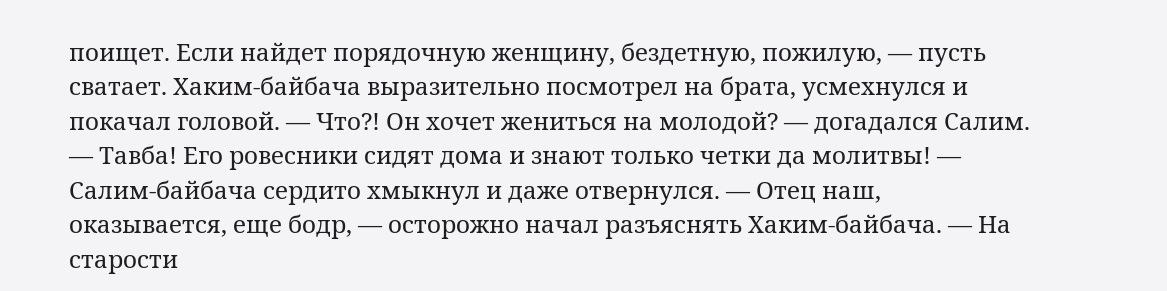поищет. Если найдет порядочную женщину, бездетную, пожилую, — пусть сватает. Хаким-байбача выразительно посмотрел на брата, усмехнулся и покачал головой. — Что?! Он хочет жениться на молодой? — догадался Салим. — Тавба! Его ровесники сидят дома и знают только четки да молитвы! — Салим-байбача сердито хмыкнул и даже отвернулся. — Отец наш, оказывается, еще бодр, — осторожно начал разъяснять Хаким-байбача. — На старости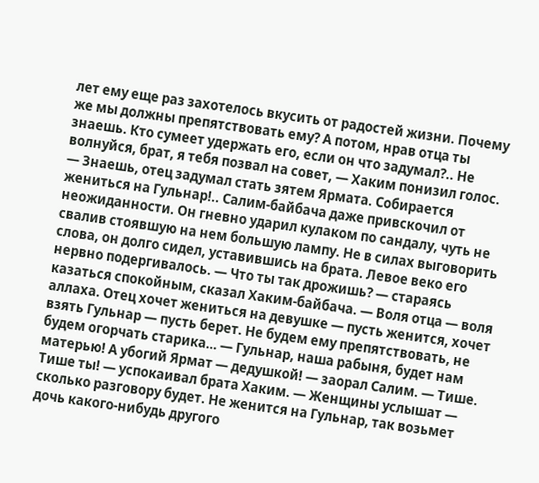лет ему еще раз захотелось вкусить от радостей жизни. Почему же мы должны препятствовать ему? А потом, нрав отца ты знаешь. Кто сумеет удержать его, если он что задумал?.. Не волнуйся, брат, я тебя позвал на совет, — Хаким понизил голос. — Знаешь, отец задумал стать зятем Ярмата. Собирается жениться на Гульнар!.. Салим-байбача даже привскочил от неожиданности. Он гневно ударил кулаком по сандалу, чуть не свалив стоявшую на нем большую лампу. Не в силах выговорить слова, он долго сидел, уставившись на брата. Левое веко его нервно подергивалось. — Что ты так дрожишь? — стараясь казаться спокойным, сказал Хаким-байбача. — Воля отца — воля аллаха. Отец хочет жениться на девушке — пусть женится, хочет взять Гульнар — пусть берет. Не будем ему препятствовать, не будем огорчать старика… — Гульнар, наша рабыня, будет нам матерью! А убогий Ярмат — дедушкой! — заорал Салим. — Тише. Тише ты! — успокаивал брата Хаким. — Женщины услышат — сколько разговору будет. Не женится на Гульнар, так возьмет дочь какого-нибудь другого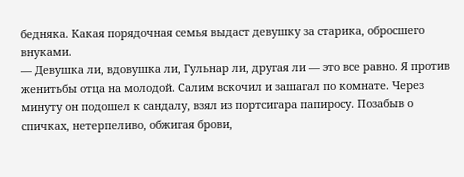бедняка. Какая порядочная семья выдаст девушку за старика, обросшего внуками.
— Девушка ли, вдовушка ли, Гульнар ли, другая ли — это все равно. Я против женитьбы отца на молодой. Салим вскочил и зашагал по комнате. Через минуту он подошел к сандалу, взял из портсигара папиросу. Позабыв о спичках, нетерпеливо, обжигая брови,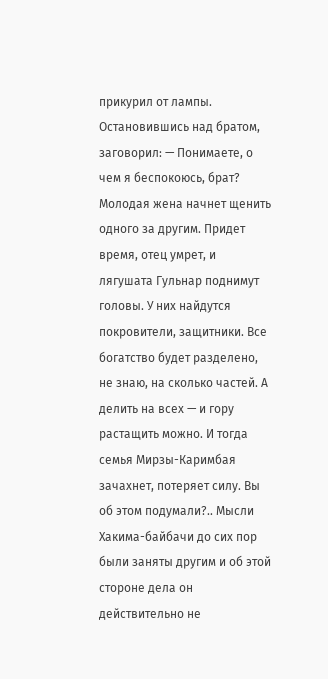прикурил от лампы. Остановившись над братом, заговорил: — Понимаете, о чем я беспокоюсь, брат? Молодая жена начнет щенить одного за другим. Придет время, отец умрет, и лягушата Гульнар поднимут головы. У них найдутся покровители, защитники. Все богатство будет разделено, не знаю, на сколько частей. А делить на всех — и гору растащить можно. И тогда семья Мирзы-Каримбая зачахнет, потеряет силу. Вы об этом подумали?.. Мысли Хакима-байбачи до сих пор были заняты другим и об этой стороне дела он действительно не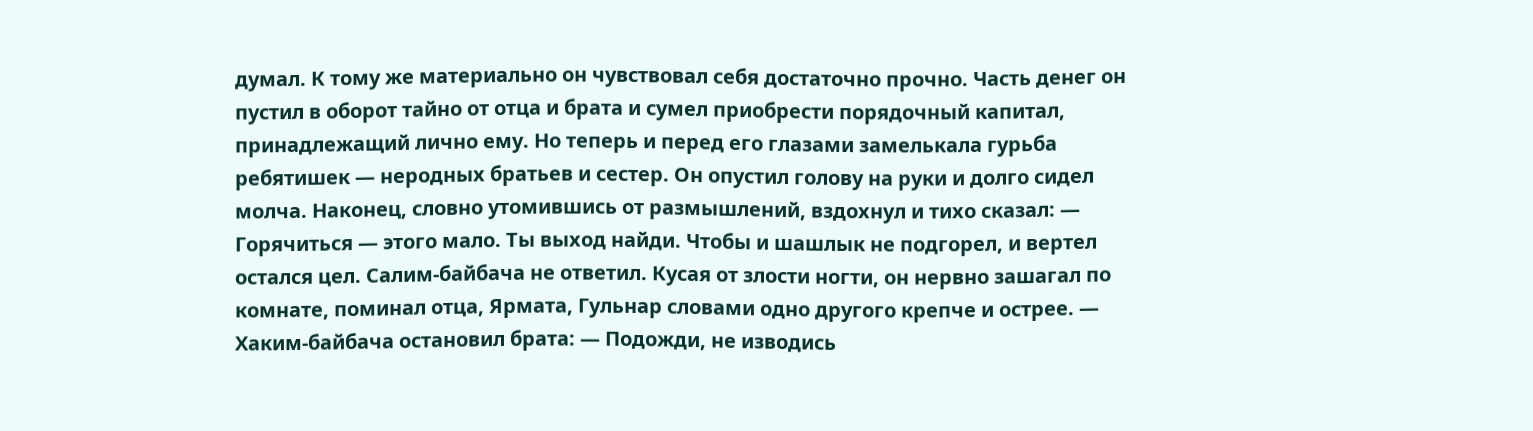думал. К тому же материально он чувствовал себя достаточно прочно. Часть денег он пустил в оборот тайно от отца и брата и сумел приобрести порядочный капитал, принадлежащий лично ему. Но теперь и перед его глазами замелькала гурьба ребятишек — неродных братьев и сестер. Он опустил голову на руки и долго сидел молча. Наконец, словно утомившись от размышлений, вздохнул и тихо сказал: — Горячиться — этого мало. Ты выход найди. Чтобы и шашлык не подгорел, и вертел остался цел. Салим-байбача не ответил. Кусая от злости ногти, он нервно зашагал по комнате, поминал отца, Ярмата, Гульнар словами одно другого крепче и острее. — Хаким-байбача остановил брата: — Подожди, не изводись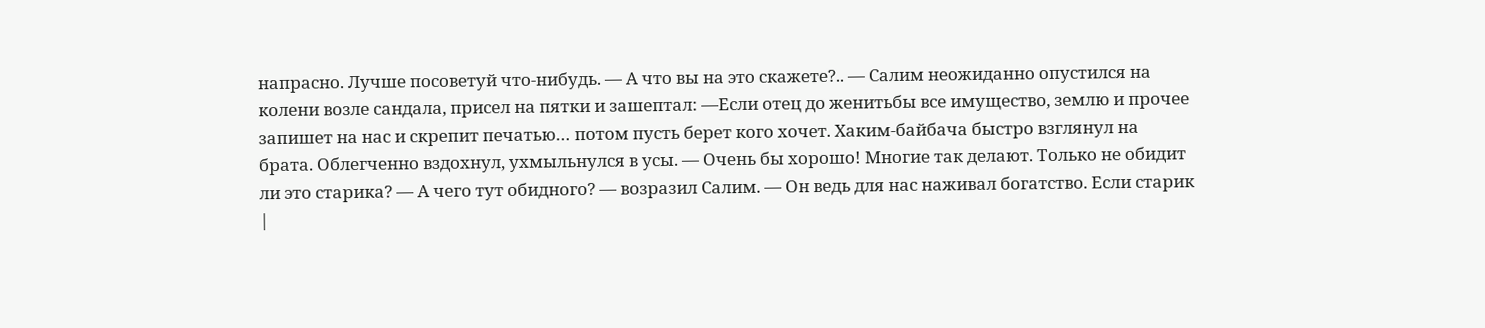напрасно. Лучше посоветуй что-нибудь. — А что вы на это скажете?.. — Салим неожиданно опустился на колени возле сандала, присел на пятки и зашептал: —Если отец до женитьбы все имущество, землю и прочее запишет на нас и скрепит печатью… потом пусть берет кого хочет. Хаким-байбача быстро взглянул на брата. Облегченно вздохнул, ухмыльнулся в усы. — Очень бы хорошо! Многие так делают. Только не обидит ли это старика? — А чего тут обидного? — возразил Салим. — Он ведь для нас наживал богатство. Если старик |